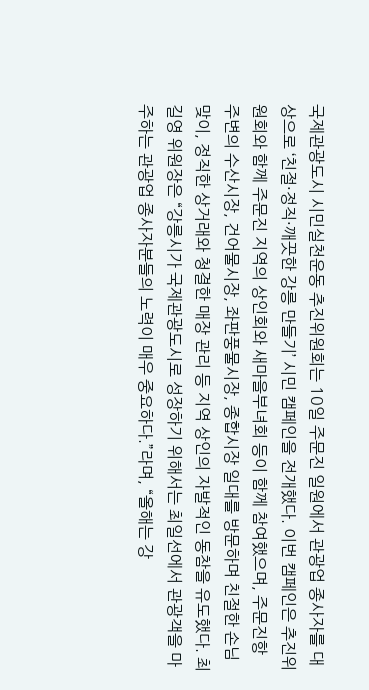국제관광도시 시민실천운동 추진위원회는 10일 주문진 일원에서 관광업 종사자를 대상으로 ‘친절·정직·깨끗한 강릉 만들기’ 시민 캠페인을 전개했다. 이번 캠페인은 추진위원회와 함께 주문진 지역의 상인회와 새마을부녀회 등이 함께 참여했으며, 주문진항 주변의 수산시장, 건어물시장, 좌판풍물시장, 종합시장 일대를 방문하며 친절한 손님맞이, 정직한 상거래와 청결한 매장 관리 등 지역 상인의 자발적인 동참을 유도했다. 최길영 위원장은 “강릉시가 국제관광도시로 성장하기 위해서는 최일선에서 관광객을 마주하는 관광업 종사자분들의 노력이 매우 중요하다.”라며, “올해는 강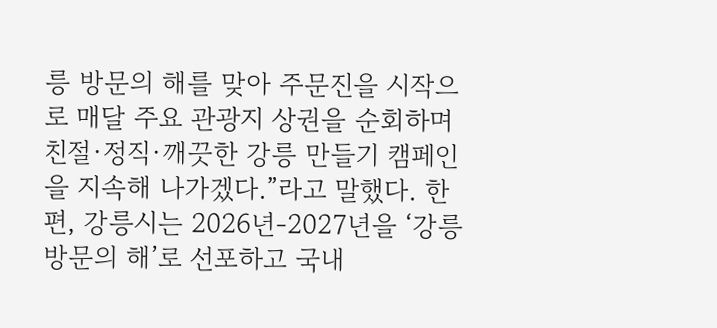릉 방문의 해를 맞아 주문진을 시작으로 매달 주요 관광지 상권을 순회하며 친절·정직·깨끗한 강릉 만들기 캠페인을 지속해 나가겠다.”라고 말했다. 한편, 강릉시는 2026년-2027년을 ‘강릉방문의 해’로 선포하고 국내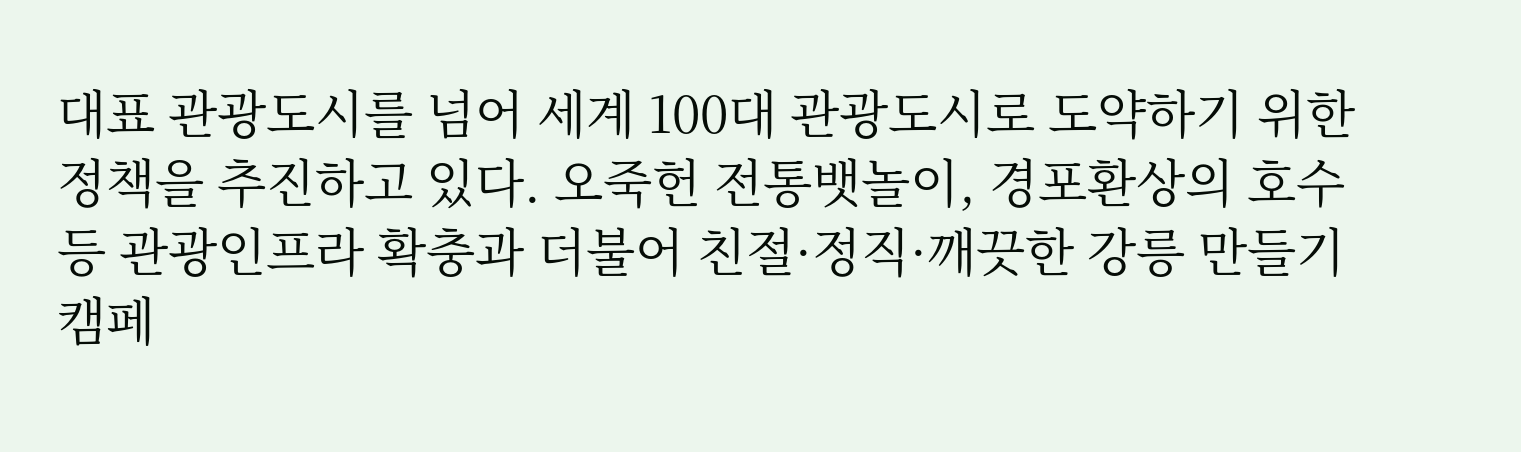대표 관광도시를 넘어 세계 100대 관광도시로 도약하기 위한 정책을 추진하고 있다. 오죽헌 전통뱃놀이, 경포환상의 호수 등 관광인프라 확충과 더불어 친절·정직·깨끗한 강릉 만들기 캠페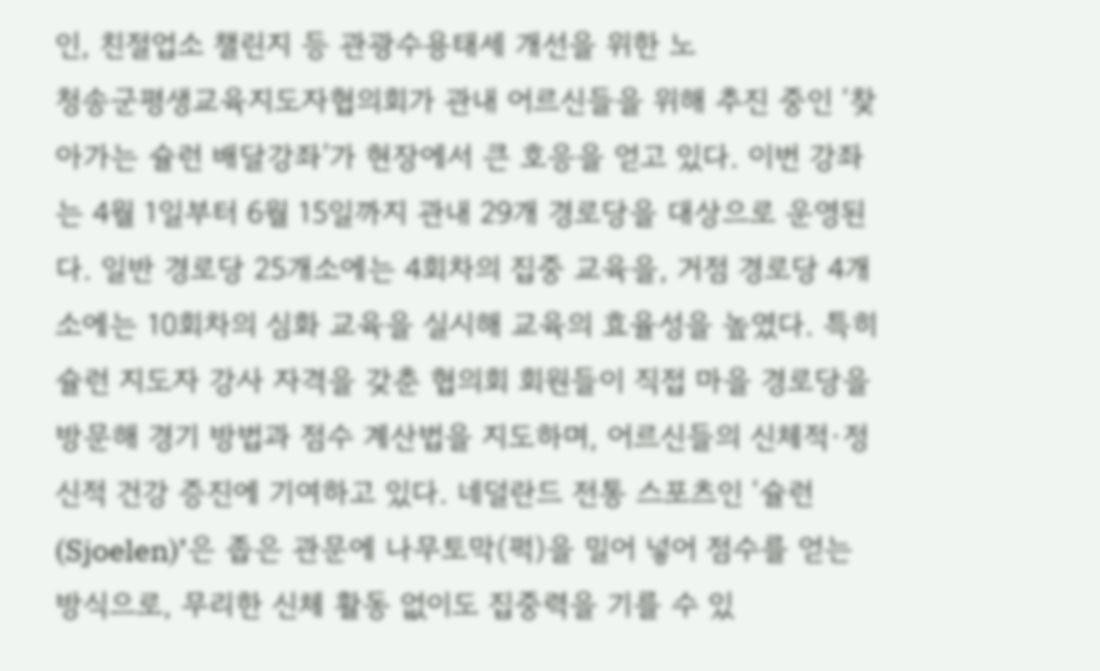인, 친절업소 챌린지 등 관광수용태세 개선을 위한 노
청송군평생교육지도자협의회가 관내 어르신들을 위해 추진 중인 ‘찾아가는 슐런 배달강좌’가 현장에서 큰 호응을 얻고 있다. 이번 강좌는 4월 1일부터 6월 15일까지 관내 29개 경로당을 대상으로 운영된다. 일반 경로당 25개소에는 4회차의 집중 교육을, 거점 경로당 4개소에는 10회차의 심화 교육을 실시해 교육의 효율성을 높였다. 특히 슐런 지도자 강사 자격을 갖춘 협의회 회원들이 직접 마을 경로당을 방문해 경기 방법과 점수 계산법을 지도하며, 어르신들의 신체적·정신적 건강 증진에 기여하고 있다. 네덜란드 전통 스포츠인 ‘슐런(Sjoelen)’은 좁은 관문에 나무토막(퍽)을 밀어 넣어 점수를 얻는 방식으로, 무리한 신체 활동 없이도 집중력을 기를 수 있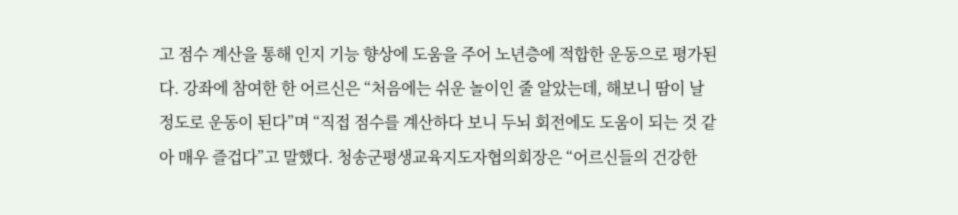고 점수 계산을 통해 인지 기능 향상에 도움을 주어 노년층에 적합한 운동으로 평가된다. 강좌에 참여한 한 어르신은 “처음에는 쉬운 놀이인 줄 알았는데, 해보니 땀이 날 정도로 운동이 된다”며 “직접 점수를 계산하다 보니 두뇌 회전에도 도움이 되는 것 같아 매우 즐겁다”고 말했다. 청송군평생교육지도자협의회장은 “어르신들의 건강한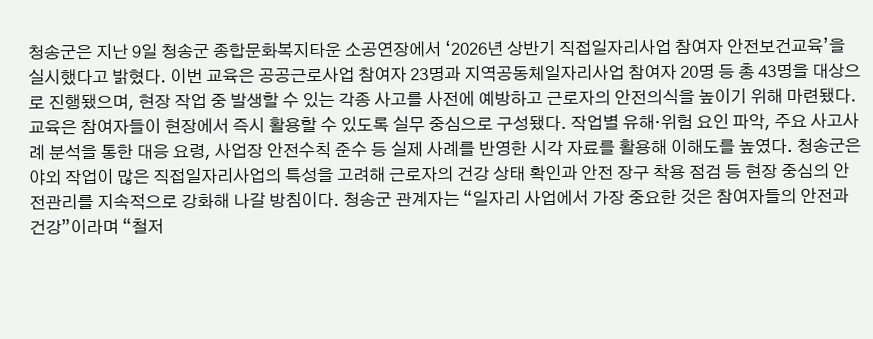청송군은 지난 9일 청송군 종합문화복지타운 소공연장에서 ‘2026년 상반기 직접일자리사업 참여자 안전보건교육’을 실시했다고 밝혔다. 이번 교육은 공공근로사업 참여자 23명과 지역공동체일자리사업 참여자 20명 등 총 43명을 대상으로 진행됐으며, 현장 작업 중 발생할 수 있는 각종 사고를 사전에 예방하고 근로자의 안전의식을 높이기 위해 마련됐다. 교육은 참여자들이 현장에서 즉시 활용할 수 있도록 실무 중심으로 구성됐다. 작업별 유해·위험 요인 파악, 주요 사고사례 분석을 통한 대응 요령, 사업장 안전수칙 준수 등 실제 사례를 반영한 시각 자료를 활용해 이해도를 높였다. 청송군은 야외 작업이 많은 직접일자리사업의 특성을 고려해 근로자의 건강 상태 확인과 안전 장구 착용 점검 등 현장 중심의 안전관리를 지속적으로 강화해 나갈 방침이다. 청송군 관계자는 “일자리 사업에서 가장 중요한 것은 참여자들의 안전과 건강”이라며 “철저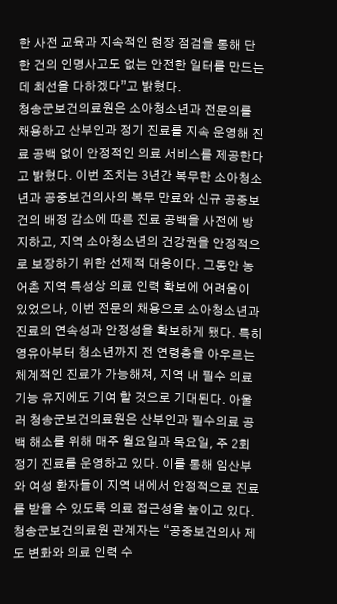한 사전 교육과 지속적인 현장 점검을 통해 단 한 건의 인명사고도 없는 안전한 일터를 만드는 데 최선을 다하겠다”고 밝혔다.
청송군보건의료원은 소아청소년과 전문의를 채용하고 산부인과 정기 진료를 지속 운영해 진료 공백 없이 안정적인 의료 서비스를 제공한다고 밝혔다. 이번 조치는 3년간 복무한 소아청소년과 공중보건의사의 복무 만료와 신규 공중보건의 배정 감소에 따른 진료 공백을 사전에 방지하고, 지역 소아청소년의 건강권을 안정적으로 보장하기 위한 선제적 대응이다. 그동안 농어촌 지역 특성상 의료 인력 확보에 어려움이 있었으나, 이번 전문의 채용으로 소아청소년과 진료의 연속성과 안정성을 확보하게 됐다. 특히 영유아부터 청소년까지 전 연령층을 아우르는 체계적인 진료가 가능해져, 지역 내 필수 의료 기능 유지에도 기여 할 것으로 기대된다. 아울러 청송군보건의료원은 산부인과 필수의료 공백 해소를 위해 매주 월요일과 목요일, 주 2회 정기 진료를 운영하고 있다. 이를 통해 임산부와 여성 환자들이 지역 내에서 안정적으로 진료를 받을 수 있도록 의료 접근성을 높이고 있다. 청송군보건의료원 관계자는 “공중보건의사 제도 변화와 의료 인력 수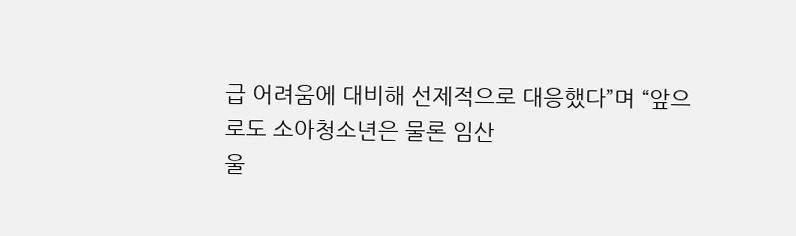급 어려움에 대비해 선제적으로 대응했다”며 “앞으로도 소아청소년은 물론 임산
울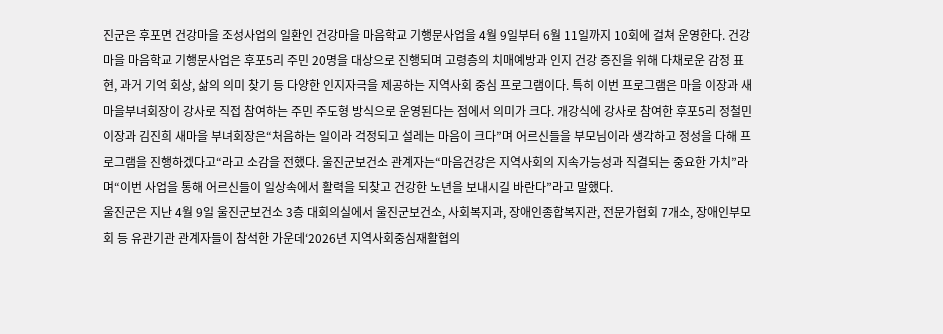진군은 후포면 건강마을 조성사업의 일환인 건강마을 마음학교 기행문사업을 4월 9일부터 6월 11일까지 10회에 걸쳐 운영한다. 건강마을 마음학교 기행문사업은 후포5리 주민 20명을 대상으로 진행되며 고령층의 치매예방과 인지 건강 증진을 위해 다채로운 감정 표현, 과거 기억 회상, 삶의 의미 찾기 등 다양한 인지자극을 제공하는 지역사회 중심 프로그램이다. 특히 이번 프로그램은 마을 이장과 새마을부녀회장이 강사로 직접 참여하는 주민 주도형 방식으로 운영된다는 점에서 의미가 크다. 개강식에 강사로 참여한 후포5리 정철민 이장과 김진희 새마을 부녀회장은“처음하는 일이라 걱정되고 설레는 마음이 크다”며 어르신들을 부모님이라 생각하고 정성을 다해 프로그램을 진행하겠다고“라고 소감을 전했다. 울진군보건소 관계자는“마음건강은 지역사회의 지속가능성과 직결되는 중요한 가치”라며“이번 사업을 통해 어르신들이 일상속에서 활력을 되찾고 건강한 노년을 보내시길 바란다”라고 말했다.
울진군은 지난 4월 9일 울진군보건소 3층 대회의실에서 울진군보건소, 사회복지과, 장애인종합복지관, 전문가협회 7개소, 장애인부모회 등 유관기관 관계자들이 참석한 가운데‘2026년 지역사회중심재활협의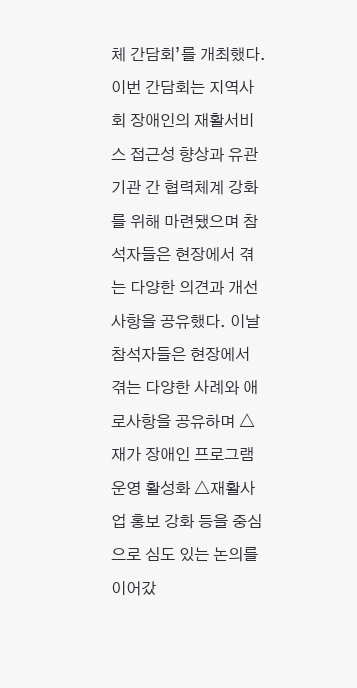체 간담회’를 개최했다. 이번 간담회는 지역사회 장애인의 재활서비스 접근성 향상과 유관기관 간 협력체계 강화를 위해 마련됐으며 참석자들은 현장에서 겪는 다양한 의견과 개선사항을 공유했다. 이날 참석자들은 현장에서 겪는 다양한 사례와 애로사항을 공유하며 △재가 장애인 프로그램 운영 활성화 △재활사업 홍보 강화 등을 중심으로 심도 있는 논의를 이어갔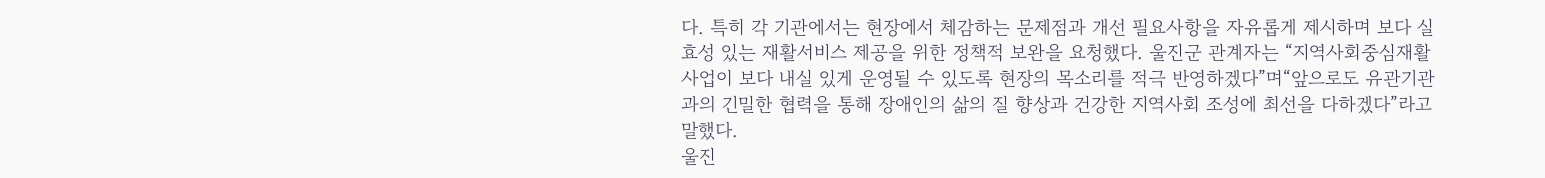다. 특히 각 기관에서는 현장에서 체감하는 문제점과 개선 필요사항을 자유롭게 제시하며 보다 실효성 있는 재활서비스 제공을 위한 정책적 보완을 요청했다. 울진군 관계자는 “지역사회중심재활사업이 보다 내실 있게 운영될 수 있도록 현장의 목소리를 적극 반영하겠다”며“앞으로도 유관기관과의 긴밀한 협력을 통해 장애인의 삶의 질 향상과 건강한 지역사회 조성에 최선을 다하겠다”라고 말했다.
울진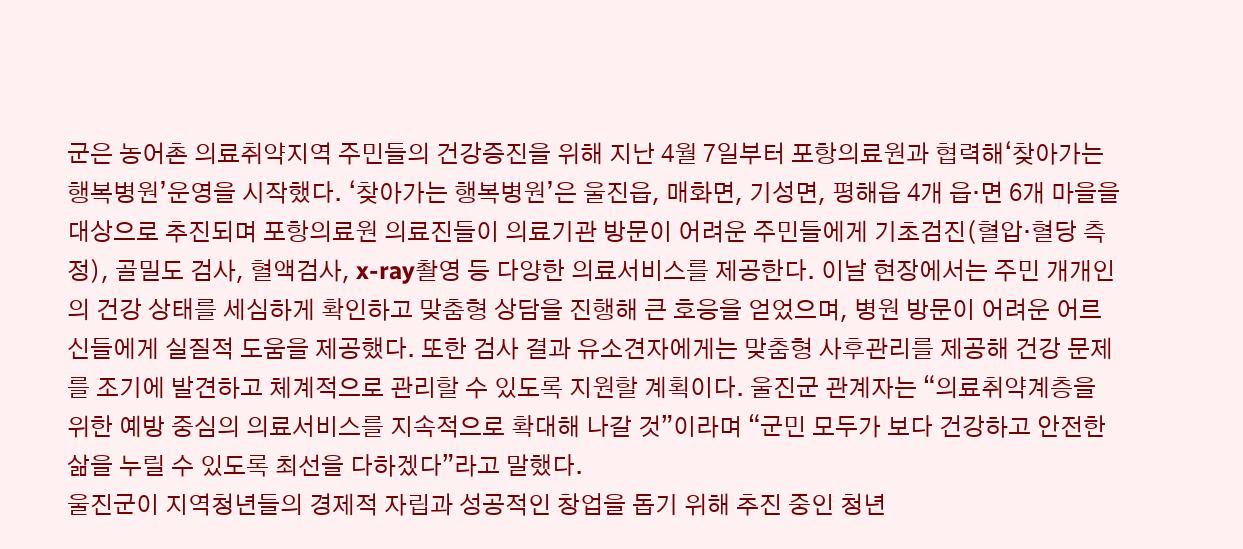군은 농어촌 의료취약지역 주민들의 건강증진을 위해 지난 4월 7일부터 포항의료원과 협력해‘찾아가는 행복병원’운영을 시작했다. ‘찾아가는 행복병원’은 울진읍, 매화면, 기성면, 평해읍 4개 읍·면 6개 마을을 대상으로 추진되며 포항의료원 의료진들이 의료기관 방문이 어려운 주민들에게 기초검진(혈압·혈당 측정), 골밀도 검사, 혈액검사, x-ray촬영 등 다양한 의료서비스를 제공한다. 이날 현장에서는 주민 개개인의 건강 상태를 세심하게 확인하고 맞춤형 상담을 진행해 큰 호응을 얻었으며, 병원 방문이 어려운 어르신들에게 실질적 도움을 제공했다. 또한 검사 결과 유소견자에게는 맞춤형 사후관리를 제공해 건강 문제를 조기에 발견하고 체계적으로 관리할 수 있도록 지원할 계획이다. 울진군 관계자는 “의료취약계층을 위한 예방 중심의 의료서비스를 지속적으로 확대해 나갈 것”이라며 “군민 모두가 보다 건강하고 안전한 삶을 누릴 수 있도록 최선을 다하겠다”라고 말했다.
울진군이 지역청년들의 경제적 자립과 성공적인 창업을 돕기 위해 추진 중인 청년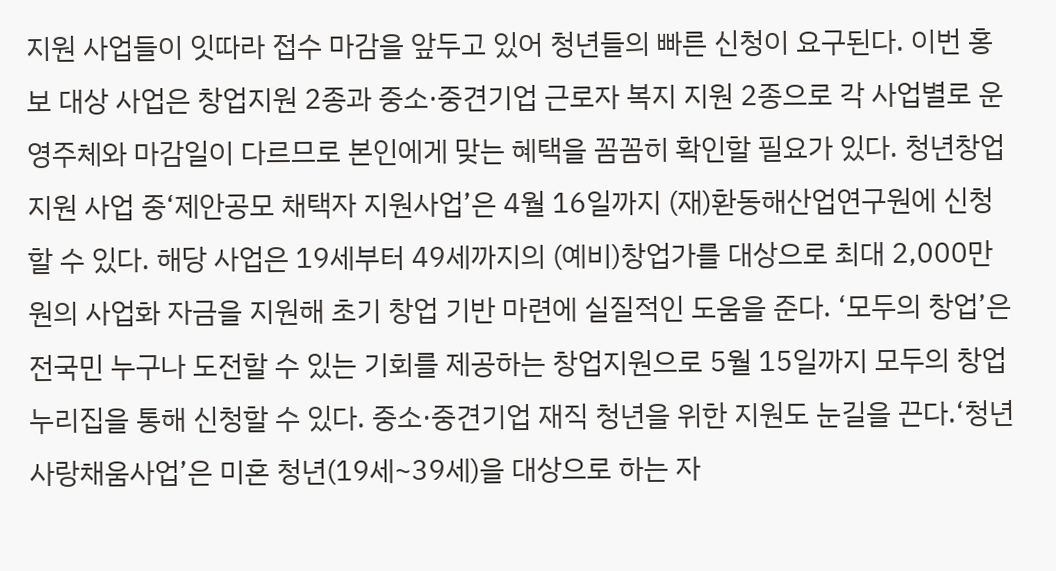지원 사업들이 잇따라 접수 마감을 앞두고 있어 청년들의 빠른 신청이 요구된다. 이번 홍보 대상 사업은 창업지원 2종과 중소·중견기업 근로자 복지 지원 2종으로 각 사업별로 운영주체와 마감일이 다르므로 본인에게 맞는 혜택을 꼼꼼히 확인할 필요가 있다. 청년창업지원 사업 중‘제안공모 채택자 지원사업’은 4월 16일까지 (재)환동해산업연구원에 신청할 수 있다. 해당 사업은 19세부터 49세까지의 (예비)창업가를 대상으로 최대 2,000만 원의 사업화 자금을 지원해 초기 창업 기반 마련에 실질적인 도움을 준다. ‘모두의 창업’은 전국민 누구나 도전할 수 있는 기회를 제공하는 창업지원으로 5월 15일까지 모두의 창업 누리집을 통해 신청할 수 있다. 중소·중견기업 재직 청년을 위한 지원도 눈길을 끈다.‘청년사랑채움사업’은 미혼 청년(19세~39세)을 대상으로 하는 자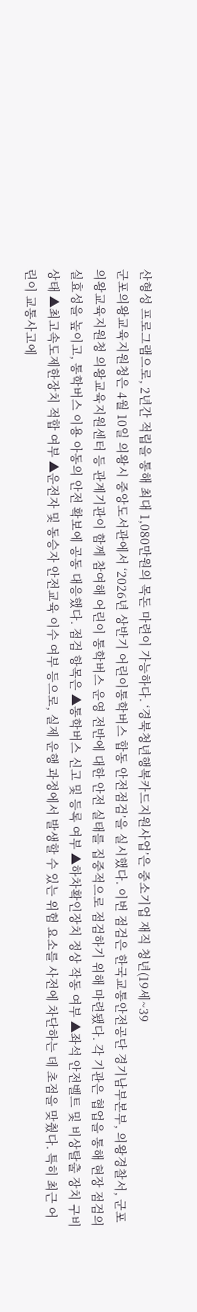산형성 프로그램으로, 2년간 적립을 통해 최대 1,080만원의 목돈 마련이 가능하다. ‘경북청년행복카드지원사업’은 중소기업 재직 청년(19세~39
군포의왕교육지원청은 4월 10일 의왕시 중앙도서관에서 ‘2026년 상반기 어린이통학버스 합동 안전점검’을 실시했다. 이번 점검은 한국교통안전공단 경기남부본부, 의왕경찰서, 군포의왕교육지원청 의왕교육지원센터 등 관계기관이 함께 참여해 어린이 통학버스 운영 전반에 대한 안전 실태를 집중적으로 점검하기 위해 마련됐다. 각 기관은 협업을 통해 현장 점검의 실효성을 높이고, 통학버스 이용 아동의 안전 확보에 공동 대응했다. 점검 항목은 ▲통학버스 신고 및 등록 여부 ▲하차확인장치 정상 작동 여부 ▲좌석 안전벨트 및 비상탈출 장치 구비 상태 ▲최고속도제한장치 적합 여부 ▲운전자 및 동승자 안전교육 이수 여부 등으로, 실제 운행 과정에서 발생할 수 있는 위험 요소를 사전에 차단하는 데 초점을 맞췄다. 특히 최근 어린이 교통사고에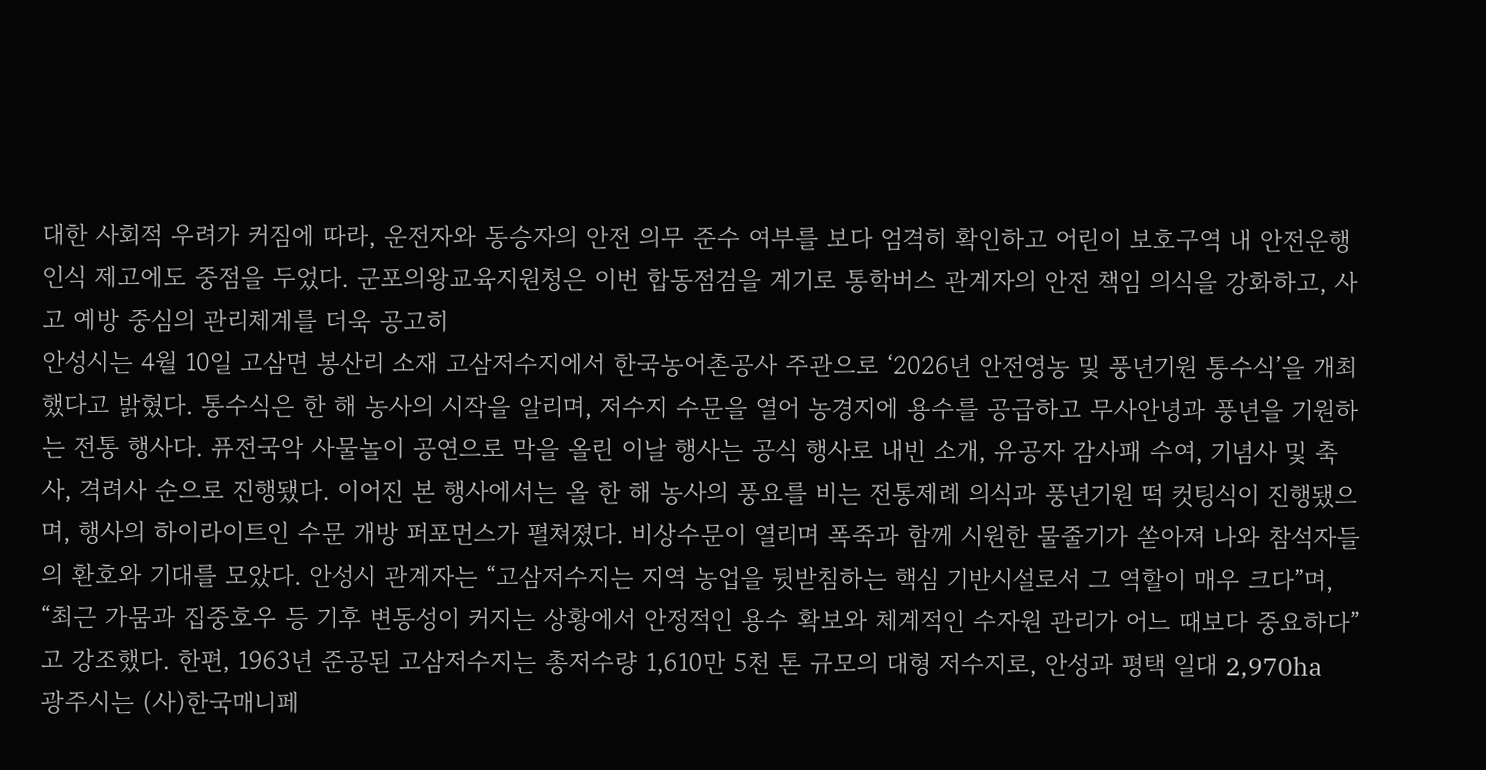대한 사회적 우려가 커짐에 따라, 운전자와 동승자의 안전 의무 준수 여부를 보다 엄격히 확인하고 어린이 보호구역 내 안전운행 인식 제고에도 중점을 두었다. 군포의왕교육지원청은 이번 합동점검을 계기로 통학버스 관계자의 안전 책임 의식을 강화하고, 사고 예방 중심의 관리체계를 더욱 공고히
안성시는 4월 10일 고삼면 봉산리 소재 고삼저수지에서 한국농어촌공사 주관으로 ‘2026년 안전영농 및 풍년기원 통수식’을 개최했다고 밝혔다. 통수식은 한 해 농사의 시작을 알리며, 저수지 수문을 열어 농경지에 용수를 공급하고 무사안녕과 풍년을 기원하는 전통 행사다. 퓨전국악 사물놀이 공연으로 막을 올린 이날 행사는 공식 행사로 내빈 소개, 유공자 감사패 수여, 기념사 및 축사, 격려사 순으로 진행됐다. 이어진 본 행사에서는 올 한 해 농사의 풍요를 비는 전통제례 의식과 풍년기원 떡 컷팅식이 진행됐으며, 행사의 하이라이트인 수문 개방 퍼포먼스가 펼쳐졌다. 비상수문이 열리며 폭죽과 함께 시원한 물줄기가 쏟아져 나와 참석자들의 환호와 기대를 모았다. 안성시 관계자는 “고삼저수지는 지역 농업을 뒷받침하는 핵심 기반시설로서 그 역할이 매우 크다”며, “최근 가뭄과 집중호우 등 기후 변동성이 커지는 상황에서 안정적인 용수 확보와 체계적인 수자원 관리가 어느 때보다 중요하다”고 강조했다. 한편, 1963년 준공된 고삼저수지는 총저수량 1,610만 5천 톤 규모의 대형 저수지로, 안성과 평택 일대 2,970ha
광주시는 (사)한국매니페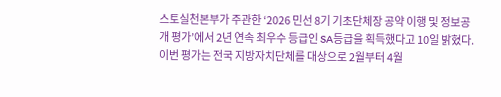스토실천본부가 주관한 ‘2026 민선 8기 기초단체장 공약 이행 및 정보공개 평가’에서 2년 연속 최우수 등급인 SA등급을 획득했다고 10일 밝혔다. 이번 평가는 전국 지방자치단체를 대상으로 2월부터 4월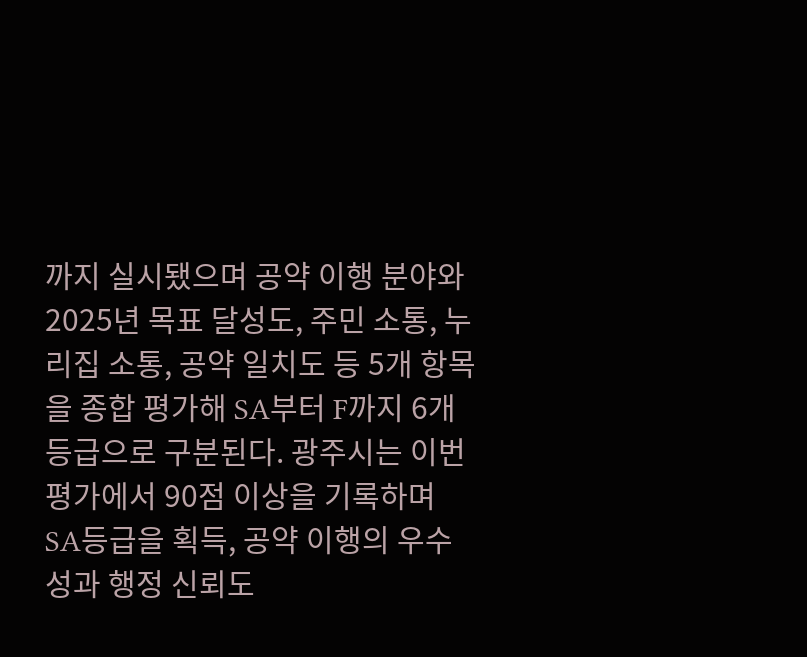까지 실시됐으며 공약 이행 분야와 2025년 목표 달성도, 주민 소통, 누리집 소통, 공약 일치도 등 5개 항목을 종합 평가해 SA부터 F까지 6개 등급으로 구분된다. 광주시는 이번 평가에서 90점 이상을 기록하며 SA등급을 획득, 공약 이행의 우수성과 행정 신뢰도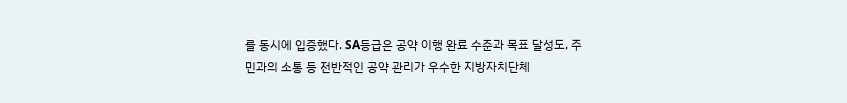를 동시에 입증했다. SA등급은 공약 이행 완료 수준과 목표 달성도, 주민과의 소통 등 전반적인 공약 관리가 우수한 지방자치단체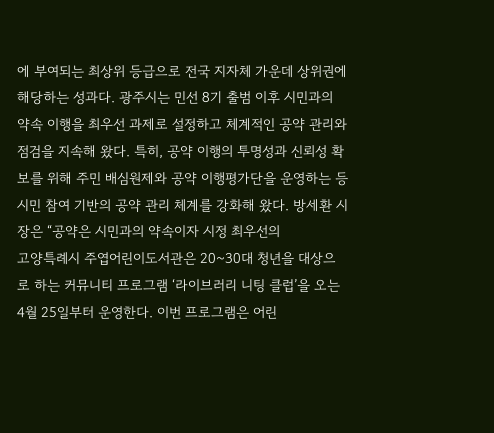에 부여되는 최상위 등급으로 전국 지자체 가운데 상위권에 해당하는 성과다. 광주시는 민선 8기 출범 이후 시민과의 약속 이행을 최우선 과제로 설정하고 체계적인 공약 관리와 점검을 지속해 왔다. 특히, 공약 이행의 투명성과 신뢰성 확보를 위해 주민 배심원제와 공약 이행평가단을 운영하는 등 시민 참여 기반의 공약 관리 체계를 강화해 왔다. 방세환 시장은 “공약은 시민과의 약속이자 시정 최우선의
고양특례시 주엽어린이도서관은 20~30대 청년을 대상으로 하는 커뮤니티 프로그램 ‘라이브러리 니팅 클럽’을 오는 4월 25일부터 운영한다. 이번 프로그램은 어린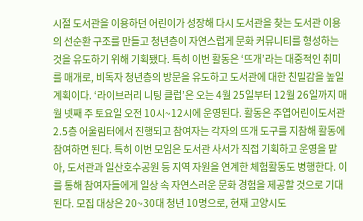시절 도서관을 이용하던 어린이가 성장해 다시 도서관을 찾는 도서관 이용의 선순환 구조를 만들고 청년층이 자연스럽게 문화 커뮤니티를 형성하는 것을 유도하기 위해 기획됐다. 특히 이번 활동은 ‘뜨개’라는 대중적인 취미를 매개로, 비독자 청년층의 방문을 유도하고 도서관에 대한 친밀감을 높일 계획이다. ‘라이브러리 니팅 클럽’은 오는 4월 25일부터 12월 26일까지 매월 넷째 주 토요일 오전 10시~12시에 운영된다. 활동은 주엽어린이도서관 2.5층 어울림터에서 진행되고 참여자는 각자의 뜨개 도구를 지참해 활동에 참여하면 된다. 특히 이번 모임은 도서관 사서가 직접 기획하고 운영을 맡아, 도서관과 일산호수공원 등 지역 자원을 연계한 체험활동도 병행한다. 이를 통해 참여자들에게 일상 속 자연스러운 문화 경험을 제공할 것으로 기대된다. 모집 대상은 20~30대 청년 10명으로, 현재 고양시도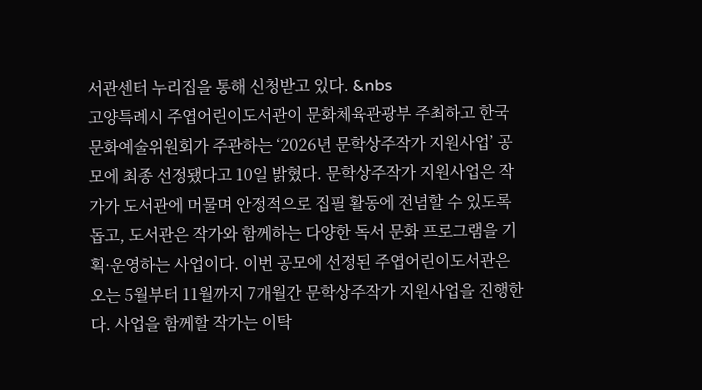서관센터 누리집을 통해 신청받고 있다. &nbs
고양특례시 주엽어린이도서관이 문화체육관광부 주최하고 한국문화예술위원회가 주관하는 ‘2026년 문학상주작가 지원사업’ 공모에 최종 선정됐다고 10일 밝혔다. 문학상주작가 지원사업은 작가가 도서관에 머물며 안정적으로 집필 활동에 전념할 수 있도록 돕고, 도서관은 작가와 함께하는 다양한 독서 문화 프로그램을 기획·운영하는 사업이다. 이번 공모에 선정된 주엽어린이도서관은 오는 5월부터 11월까지 7개월간 문학상주작가 지원사업을 진행한다. 사업을 함께할 작가는 이탁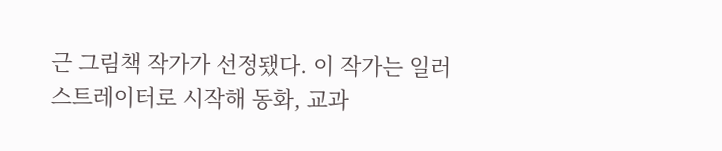근 그림책 작가가 선정됐다. 이 작가는 일러스트레이터로 시작해 동화, 교과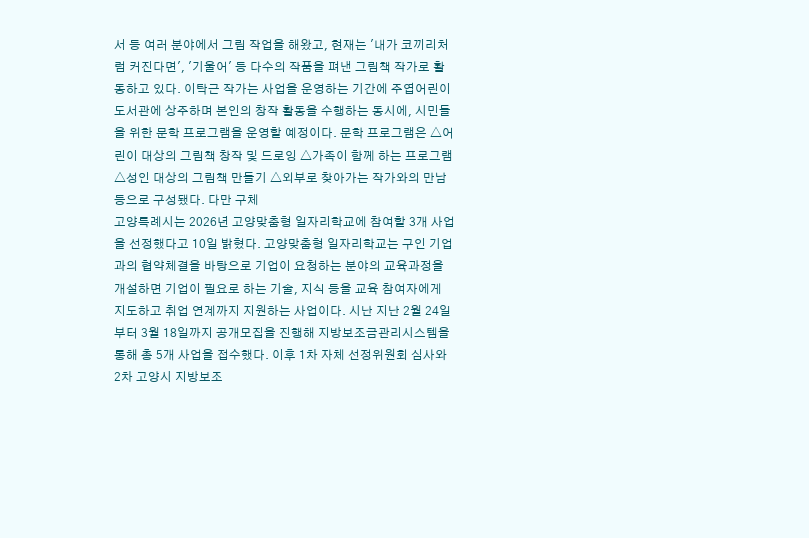서 등 여러 분야에서 그림 작업을 해왔고, 현재는 '내가 코끼리처럼 커진다면', '기울어' 등 다수의 작품을 펴낸 그림책 작가로 활동하고 있다. 이탁근 작가는 사업을 운영하는 기간에 주엽어린이도서관에 상주하며 본인의 창작 활동을 수행하는 동시에, 시민들을 위한 문학 프로그램을 운영할 예정이다. 문학 프로그램은 △어린이 대상의 그림책 창작 및 드로잉 △가족이 함께 하는 프로그램 △성인 대상의 그림책 만들기 △외부로 찾아가는 작가와의 만남 등으로 구성됐다. 다만 구체
고양특례시는 2026년 고양맞춤형 일자리학교에 참여할 3개 사업을 선정했다고 10일 밝혔다. 고양맞춤형 일자리학교는 구인 기업과의 협약체결을 바탕으로 기업이 요청하는 분야의 교육과정을 개설하면 기업이 필요로 하는 기술, 지식 등을 교육 참여자에게 지도하고 취업 연계까지 지원하는 사업이다. 시난 지난 2월 24일부터 3월 18일까지 공개모집을 진행해 지방보조금관리시스템을 통해 총 5개 사업을 접수했다. 이후 1차 자체 선정위원회 심사와 2차 고양시 지방보조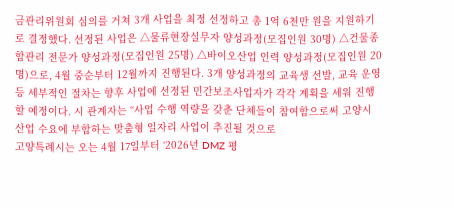금관리위원회 심의를 거쳐 3개 사업을 최정 선정하고 총 1억 6천만 원을 지원하기로 결정했다. 선정된 사업은 △물류현장실무자 양성과정(모집인원 30명) △건물종합관리 전문가 양성과정(모집인원 25명) △바이오산업 인력 양성과정(모집인원 20명)으로, 4월 중순부터 12월까지 진행된다. 3개 양성과정의 교육생 선발, 교육 운영 등 세부적인 절차는 향후 사업에 선정된 민간보조사업자가 각각 계획을 세워 진행할 예정이다. 시 관계자는 “사업 수행 역량을 갖춘 단체들이 참여함으로써 고양시 산업 수요에 부합하는 맞춤형 일자리 사업이 추진될 것으로
고양특례시는 오는 4월 17일부터 ‘2026년 DMZ 평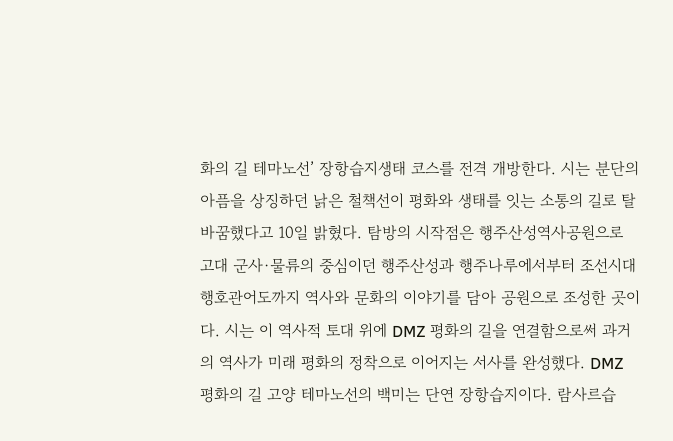화의 길 테마노선’ 장항습지생태 코스를 전격 개방한다. 시는 분단의 아픔을 상징하던 낡은 철책선이 평화와 생태를 잇는 소통의 길로 탈바꿈했다고 10일 밝혔다. 탐방의 시작점은 행주산성역사공원으로 고대 군사·물류의 중심이던 행주산성과 행주나루에서부터 조선시대 행호관어도까지 역사와 문화의 이야기를 담아 공원으로 조성한 곳이다. 시는 이 역사적 토대 위에 DMZ 평화의 길을 연결함으로써 과거의 역사가 미래 평화의 정착으로 이어지는 서사를 완성했다. DMZ 평화의 길 고양 테마노선의 백미는 단연 장항습지이다. 람사르습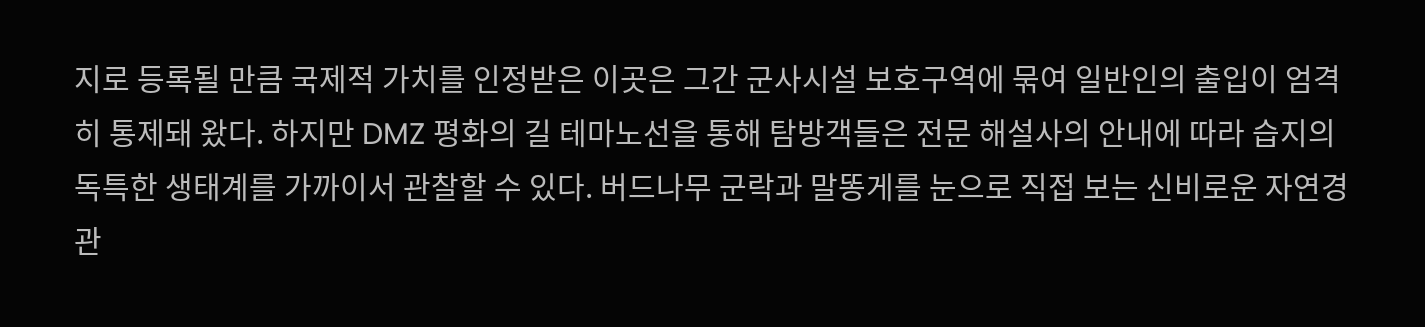지로 등록될 만큼 국제적 가치를 인정받은 이곳은 그간 군사시설 보호구역에 묶여 일반인의 출입이 엄격히 통제돼 왔다. 하지만 DMZ 평화의 길 테마노선을 통해 탐방객들은 전문 해설사의 안내에 따라 습지의 독특한 생태계를 가까이서 관찰할 수 있다. 버드나무 군락과 말똥게를 눈으로 직접 보는 신비로운 자연경관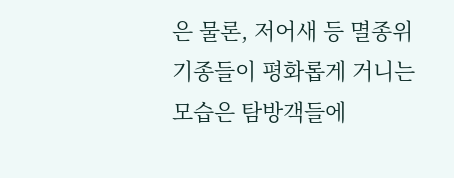은 물론, 저어새 등 멸종위기종들이 평화롭게 거니는 모습은 탐방객들에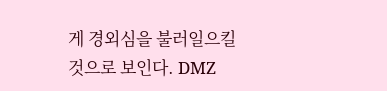게 경외심을 불러일으킬 것으로 보인다. DMZ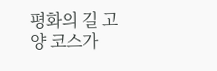평화의 길 고양 코스가